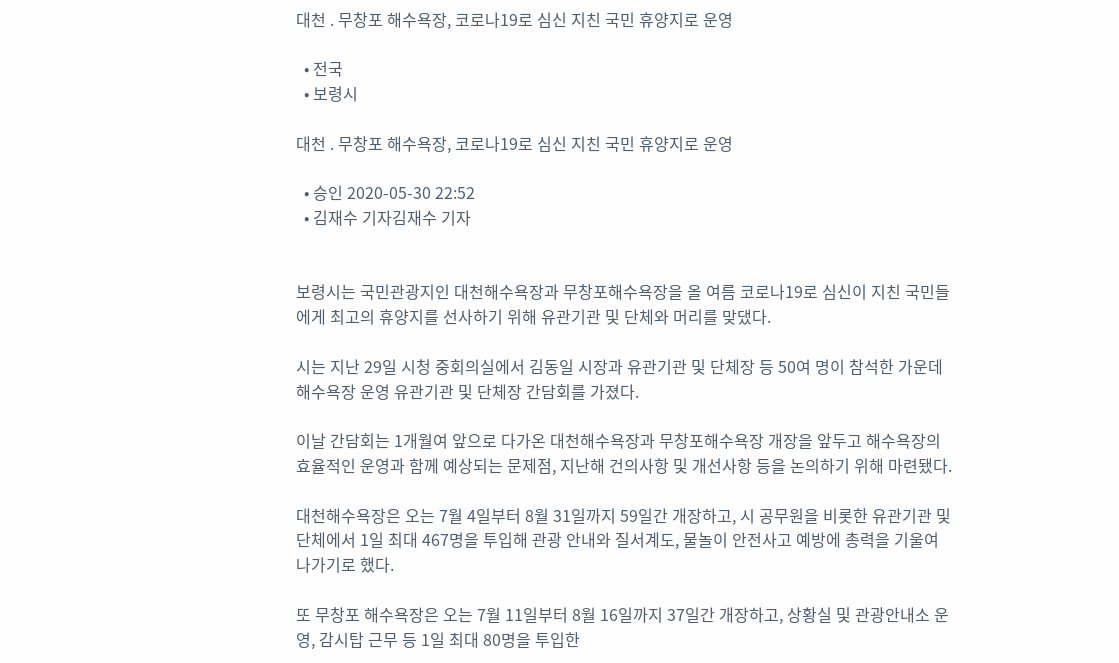대천 . 무창포 해수욕장, 코로나19로 심신 지친 국민 휴양지로 운영

  • 전국
  • 보령시

대천 . 무창포 해수욕장, 코로나19로 심신 지친 국민 휴양지로 운영

  • 승인 2020-05-30 22:52
  • 김재수 기자김재수 기자


보령시는 국민관광지인 대천해수욕장과 무창포해수욕장을 올 여름 코로나19로 심신이 지친 국민들에게 최고의 휴양지를 선사하기 위해 유관기관 및 단체와 머리를 맞댔다.

시는 지난 29일 시청 중회의실에서 김동일 시장과 유관기관 및 단체장 등 50여 명이 참석한 가운데 해수욕장 운영 유관기관 및 단체장 간담회를 가졌다.

이날 간담회는 1개월여 앞으로 다가온 대천해수욕장과 무창포해수욕장 개장을 앞두고 해수욕장의 효율적인 운영과 함께 예상되는 문제점, 지난해 건의사항 및 개선사항 등을 논의하기 위해 마련됐다.

대천해수욕장은 오는 7월 4일부터 8월 31일까지 59일간 개장하고, 시 공무원을 비롯한 유관기관 및 단체에서 1일 최대 467명을 투입해 관광 안내와 질서계도, 물놀이 안전사고 예방에 총력을 기울여 나가기로 했다.

또 무창포 해수욕장은 오는 7월 11일부터 8월 16일까지 37일간 개장하고, 상황실 및 관광안내소 운영, 감시탑 근무 등 1일 최대 80명을 투입한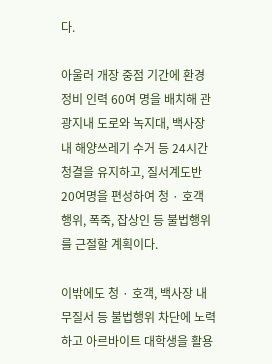다.

아울러 개장 중점 기간에 환경 정비 인력 60여 명을 배치해 관광지내 도로와 녹지대, 백사장 내 해양쓰레기 수거 등 24시간 청결을 유지하고, 질서계도반 20여명을 편성하여 청 · 호객 행위, 폭죽, 잡상인 등 불법행위를 근절할 계획이다.

이밖에도 청 · 호객, 백사장 내 무질서 등 불법행위 차단에 노력하고 아르바이트 대학생을 활용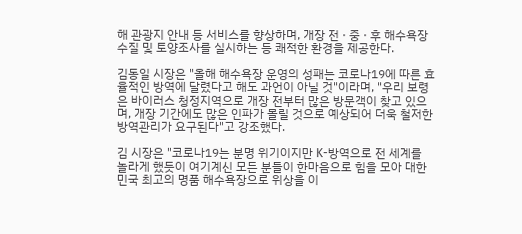해 관광지 안내 등 서비스를 향상하며, 개장 전 · 중 · 후 해수욕장 수질 및 토양조사를 실시하는 등 쾌적한 환경을 제공한다.

김동일 시장은 "올해 해수욕장 운영의 성패는 코로나19에 따른 효율적인 방역에 달렸다고 해도 과언이 아닐 것"이라며, "우리 보령은 바이러스 청정지역으로 개장 전부터 많은 방문객이 찾고 있으며, 개장 기간에도 많은 인파가 몰릴 것으로 예상되어 더욱 철저한 방역관리가 요구된다"고 강조했다.

김 시장은 "코로나19는 분명 위기이지만 K-방역으로 전 세계를 놀라게 했듯이 여기계신 모든 분들이 한마음으로 힘을 모아 대한민국 최고의 명품 해수욕장으로 위상을 이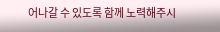어나갈 수 있도록 함께 노력해주시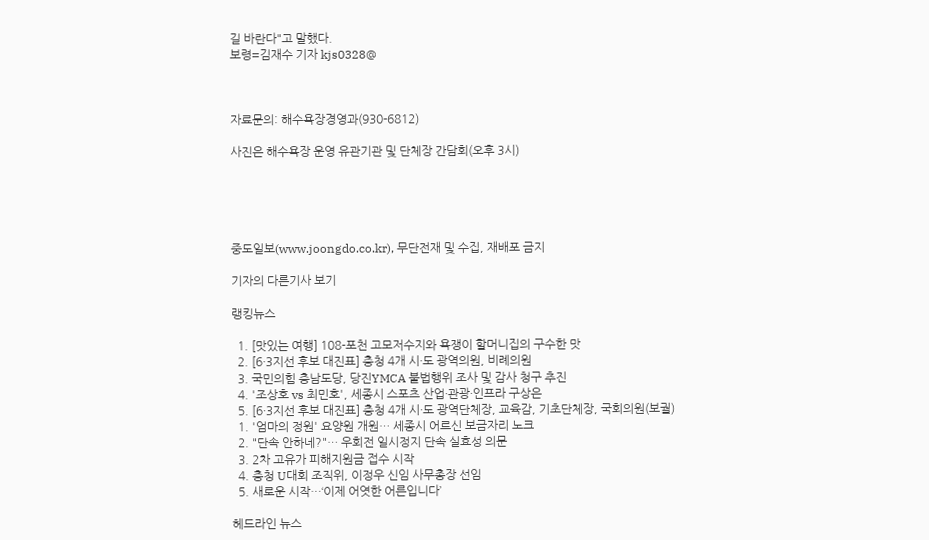길 바란다"고 말했다.
보령=김재수 기자 kjs0328@



자료문의: 해수욕장경영과(930-6812)

사진은 해수욕장 운영 유관기관 및 단체장 간담회(오후 3시)





중도일보(www.joongdo.co.kr), 무단전재 및 수집, 재배포 금지

기자의 다른기사 보기

랭킹뉴스

  1. [맛있는 여행] 108-포천 고모저수지와 욕쟁이 할머니집의 구수한 맛
  2. [6·3지선 후보 대진표] 충청 4개 시·도 광역의원, 비례의원
  3. 국민의힘 충남도당, 당진YMCA 불법행위 조사 및 감사 청구 추진
  4. '조상호 vs 최민호', 세종시 스포츠 산업·관광·인프라 구상은
  5. [6·3지선 후보 대진표] 충청 4개 시·도 광역단체장, 교육감, 기초단체장, 국회의원(보궐)
  1. '엄마의 정원' 요양원 개원… 세종시 어르신 보금자리 노크
  2. "단속 안하네?"… 우회전 일시정지 단속 실효성 의문
  3. 2차 고유가 피해지원금 접수 시작
  4. 충청 U대회 조직위, 이정우 신임 사무총장 선임
  5. 새로운 시작…‘이제 어엿한 어른입니다’

헤드라인 뉴스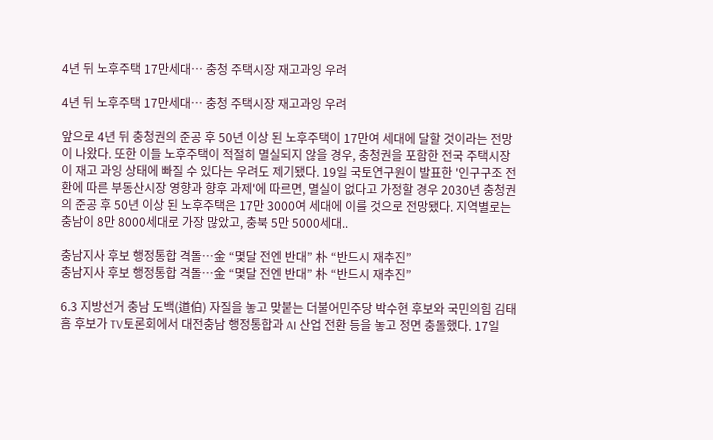4년 뒤 노후주택 17만세대… 충청 주택시장 재고과잉 우려

4년 뒤 노후주택 17만세대… 충청 주택시장 재고과잉 우려

앞으로 4년 뒤 충청권의 준공 후 50년 이상 된 노후주택이 17만여 세대에 달할 것이라는 전망이 나왔다. 또한 이들 노후주택이 적절히 멸실되지 않을 경우, 충청권을 포함한 전국 주택시장이 재고 과잉 상태에 빠질 수 있다는 우려도 제기됐다. 19일 국토연구원이 발표한 '인구구조 전환에 따른 부동산시장 영향과 향후 과제'에 따르면, 멸실이 없다고 가정할 경우 2030년 충청권의 준공 후 50년 이상 된 노후주택은 17만 3000여 세대에 이를 것으로 전망됐다. 지역별로는 충남이 8만 8000세대로 가장 많았고, 충북 5만 5000세대..

충남지사 후보 행정통합 격돌…金 “몇달 전엔 반대” 朴 “반드시 재추진”
충남지사 후보 행정통합 격돌…金 “몇달 전엔 반대” 朴 “반드시 재추진”

6.3 지방선거 충남 도백(道伯) 자질을 놓고 맞붙는 더불어민주당 박수현 후보와 국민의힘 김태흠 후보가 TV토론회에서 대전충남 행정통합과 AI 산업 전환 등을 놓고 정면 충돌했다. 17일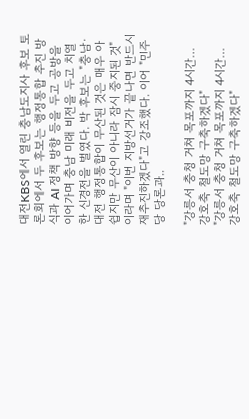대전KBS에서 열린 충남도지사 후보 토론회에서 두 후보는 행정통합 추진 방식과 AI 정책 방향 등을 두고 공방을 이어가며 충남 미래 비전을 두고 치열한 신경전을 벌였다. 박 후보는 "충남·대전 행정통합이 무산된 것은 매우 아쉽지만 무산이 아니라 잠시 중지된 것"이라며 "이번 지방선거가 끝나면 반드시 재추진하겠다"고 강조했다. 이어 "민주당 당론과..

"강릉서 충청 거쳐 목포까지 4시간… 강호축 철도망 구축하겠다"
"강릉서 충청 거쳐 목포까지 4시간… 강호축 철도망 구축하겠다"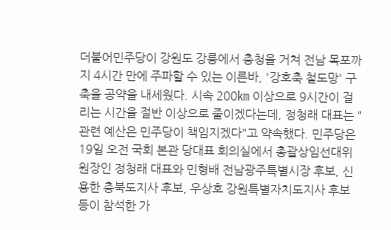더불어민주당이 강원도 강릉에서 충청을 거쳐 전남 목포까지 4시간 만에 주파할 수 있는 이른바, '강호축 철도망' 구축을 공약을 내세웠다. 시속 200㎞ 이상으로 9시간이 걸리는 시간을 절반 이상으로 줄이겠다는데, 정청래 대표는 "관련 예산은 민주당이 책임지겠다"고 약속했다. 민주당은 19일 오전 국회 본관 당대표 회의실에서 총괄상임선대위원장인 정청래 대표와 민형배 전남광주특별시장 후보, 신용한 충북도지사 후보, 우상호 강원특별자치도지사 후보 등이 참석한 가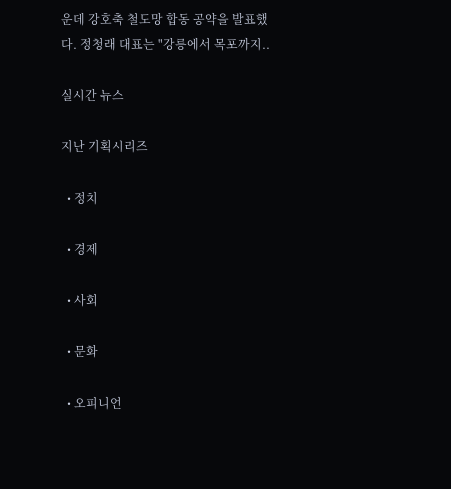운데 강호축 철도망 합동 공약을 발표했다. 정청래 대표는 "강릉에서 목포까지..

실시간 뉴스

지난 기획시리즈

  • 정치

  • 경제

  • 사회

  • 문화

  • 오피니언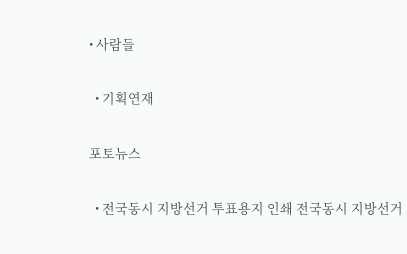• 사람들

  • 기획연재

포토뉴스

  • 전국동시 지방선거 투표용지 인쇄 전국동시 지방선거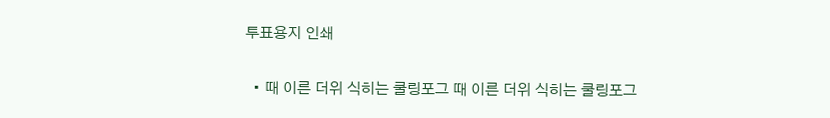투표용지 인쇄

  • 때 이른 더위 식히는 쿨링포그 때 이른 더위 식히는 쿨링포그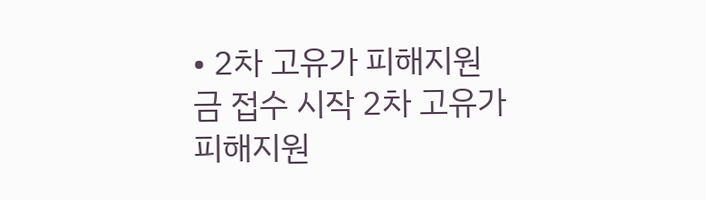• 2차 고유가 피해지원금 접수 시작 2차 고유가 피해지원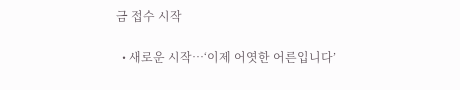금 접수 시작

  • 새로운 시작…‘이제 어엿한 어른입니다’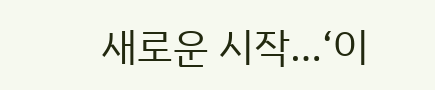새로운 시작…‘이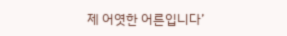제 어엿한 어른입니다’